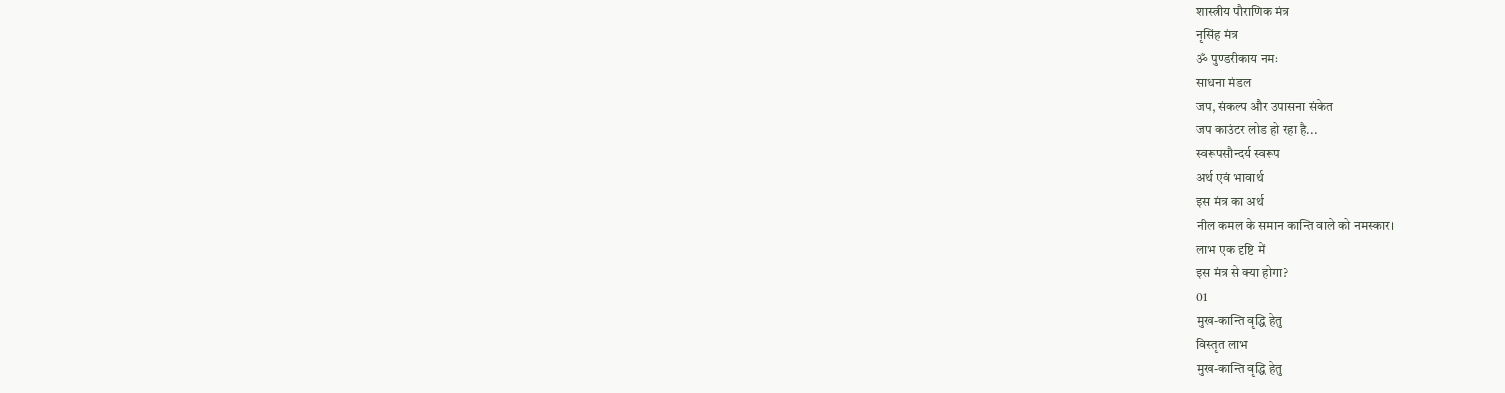शास्त्रीय पौराणिक मंत्र
नृसिंह मंत्र
ॐ पुण्डरीकाय नमः
साधना मंडल
जप, संकल्प और उपासना संकेत
जप काउंटर लोड हो रहा है...
स्वरूपसौन्दर्य स्वरूप
अर्थ एवं भावार्थ
इस मंत्र का अर्थ
नील कमल के समान कान्ति वाले को नमस्कार।
लाभ एक दृष्टि में
इस मंत्र से क्या होगा?
01
मुख-कान्ति वृद्धि हेतु
विस्तृत लाभ
मुख-कान्ति वृद्धि हेतु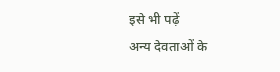इसे भी पढ़ें
अन्य देवताओं के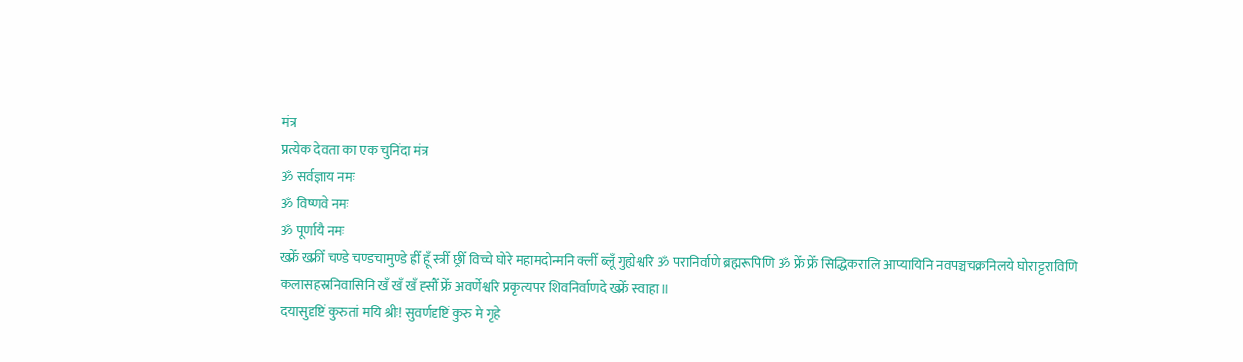मंत्र
प्रत्येक देवता का एक चुनिंदा मंत्र
ॐ सर्वज्ञाय नमः
ॐ विष्णवे नमः
ॐ पूर्णायै नमः
ख्फ्रेँ ख्फ्रीँ चण्डे चण्डचामुण्डे ह्रीँ हूँ स्त्रीँ छ्रीँ विच्चे घोरे महामदोन्मनि क्लीँ ब्लूँ गुह्येश्वरि ॐ परानिर्वाणे ब्रह्मरूपिणि ॐ फ्रेँ फ्रेँ सिद्धिकरालि आप्यायिनि नवपञ्चचक्रनिलये घोराट्टराविणि कलासहस्रनिवासिनि खँ खँ खँ ह्सौँ फ्रेँ अवर्णेश्वरि प्रकृत्यपर शिवनिर्वाणदे ख्फ्रेँ स्वाहा॥
दयासुदृष्टिं कुरुतां मयि श्रीः! सुवर्णदृष्टिं कुरु मे गृहे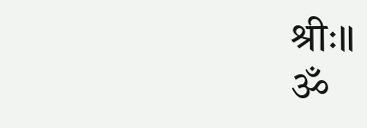श्रीः॥
ॐ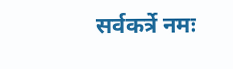सर्वकर्त्रे नमः